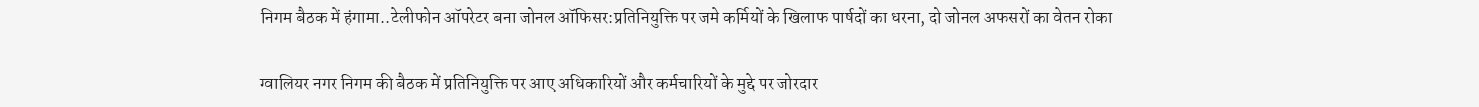निगम बैठक में हंगामा..टेलीफोन ऑपरेटर बना जोनल ऑफिसर:प्रतिनियुक्ति पर जमे कर्मियों के खिलाफ पार्षदों का धरना, दो जोनल अफसरों का वेतन रोका

ग्वालियर नगर निगम की बैठक में प्रतिनियुक्ति पर आए अधिकारियों और कर्मचारियों के मुद्दे पर जोरदार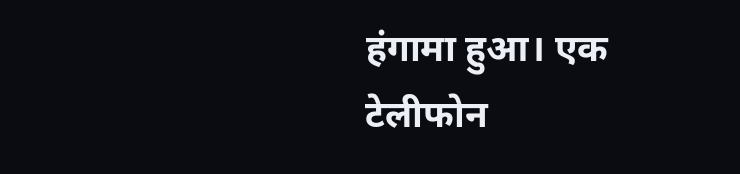हंगामा हुआ। एक टेलीफोन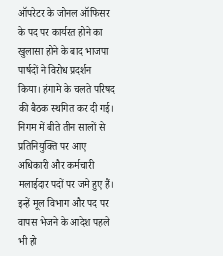ऑपरेटर के जोनल ऑफिसर के पद पर कार्यरत होने का खुलासा होने के बाद भाजपा पार्षदों ने विरोध प्रदर्शन किया। हंगामे के चलते परिषद की बैठक स्थगित कर दी गई। निगम में बीते तीन सालों से प्रतिनियुक्ति पर आए अधिकारी और कर्मचारी मलाईदार पदों पर जमे हुए हैं। इन्हें मूल विभाग और पद पर वापस भेजने के आदेश पहले भी हो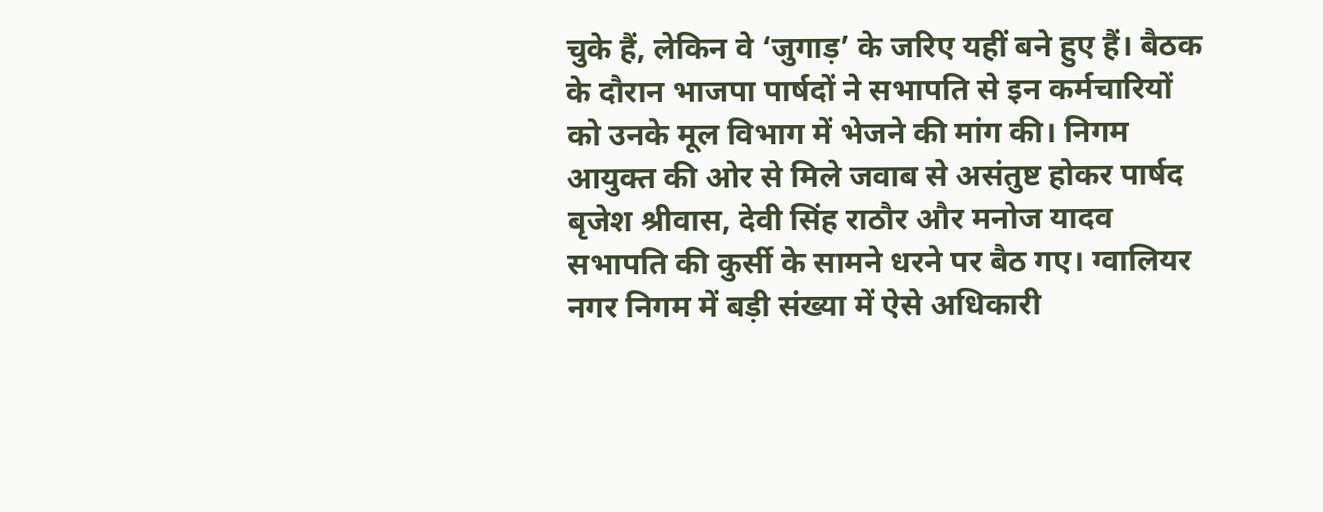चुके हैं, लेकिन वे ‘जुगाड़’ के जरिए यहीं बने हुए हैं। बैठक के दौरान भाजपा पार्षदों ने सभापति से इन कर्मचारियों को उनके मूल विभाग में भेजने की मांग की। निगम आयुक्त की ओर से मिले जवाब से असंतुष्ट होकर पार्षद बृजेश श्रीवास, देवी सिंह राठौर और मनोज यादव सभापति की कुर्सी के सामने धरने पर बैठ गए। ग्वालियर नगर निगम में बड़ी संख्या में ऐसे अधिकारी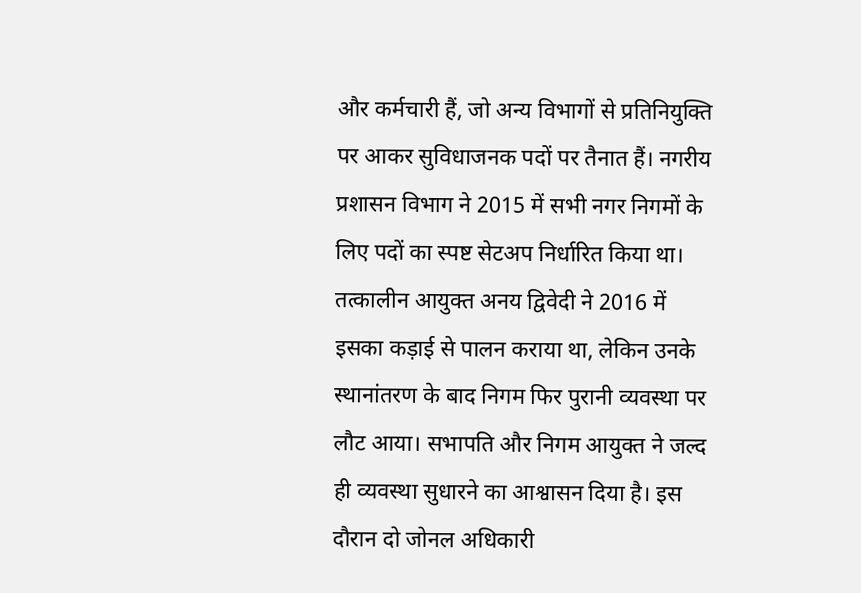और कर्मचारी हैं, जो अन्य विभागों से प्रतिनियुक्ति पर आकर सुविधाजनक पदों पर तैनात हैं। नगरीय प्रशासन विभाग ने 2015 में सभी नगर निगमों के लिए पदों का स्पष्ट सेटअप निर्धारित किया था। तत्कालीन आयुक्त अनय द्विवेदी ने 2016 में इसका कड़ाई से पालन कराया था, लेकिन उनके स्थानांतरण के बाद निगम फिर पुरानी व्यवस्था पर लौट आया। सभापति और निगम आयुक्त ने जल्द ही व्यवस्था सुधारने का आश्वासन दिया है। इस दौरान दो जोनल अधिकारी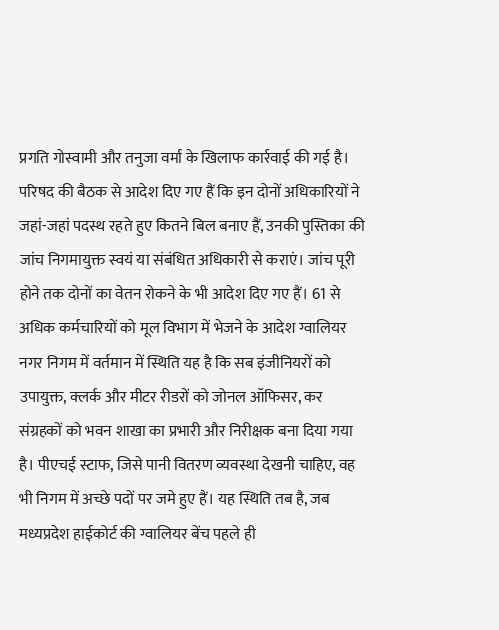प्रगति गोस्वामी और तनुजा वर्मा के खिलाफ कार्रवाई की गई है। परिषद की बैठक से आदेश दिए गए हैं कि इन दोनों अधिकारियों ने जहां-जहां पदस्थ रहते हुए कितने बिल बनाए हैं, उनकी पुस्तिका की जांच निगमायुक्त स्वयं या संबंधित अधिकारी से कराएं। जांच पूरी होने तक दोनों का वेतन रोकने के भी आदेश दिए गए हैं। 61 से अधिक कर्मचारियों को मूल विभाग में भेजने के आदेश ग्वालियर नगर निगम में वर्तमान में स्थिति यह है कि सब इंजीनियरों को उपायुक्त, क्लर्क और मीटर रीडरों को जोनल ऑफिसर, कर संग्रहकों को भवन शाखा का प्रभारी और निरीक्षक बना दिया गया है। पीएचई स्टाफ, जिसे पानी वितरण व्यवस्था देखनी चाहिए, वह भी निगम में अच्छे पदों पर जमे हुए हैं। यह स्थिति तब है, जब मध्यप्रदेश हाईकोर्ट की ग्वालियर बेंच पहले ही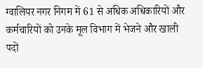ग्वालियर नगर निगम में 61 से अधिक अधिकारियों और कर्मचारियों को उनके मूल विभाग में भेजने और खाली पदों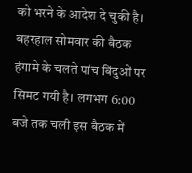को भरने के आदेश दे चुकी है। बहरहाल सोमवार की बैठक हंगामे के चलते पांच बिंदुओं पर सिमट गयी है। लगभग 6:00 बजे तक चली इस बैठक में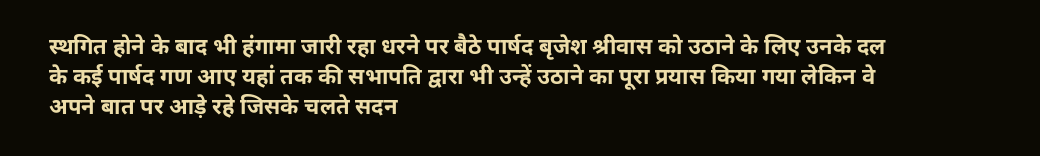स्थगित होने के बाद भी हंगामा जारी रहा धरने पर बैठे पार्षद बृजेश श्रीवास को उठाने के लिए उनके दल के कई पार्षद गण आए यहां तक की सभापति द्वारा भी उन्हें उठाने का पूरा प्रयास किया गया लेकिन वे अपने बात पर आड़े रहे जिसके चलते सदन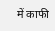में काफी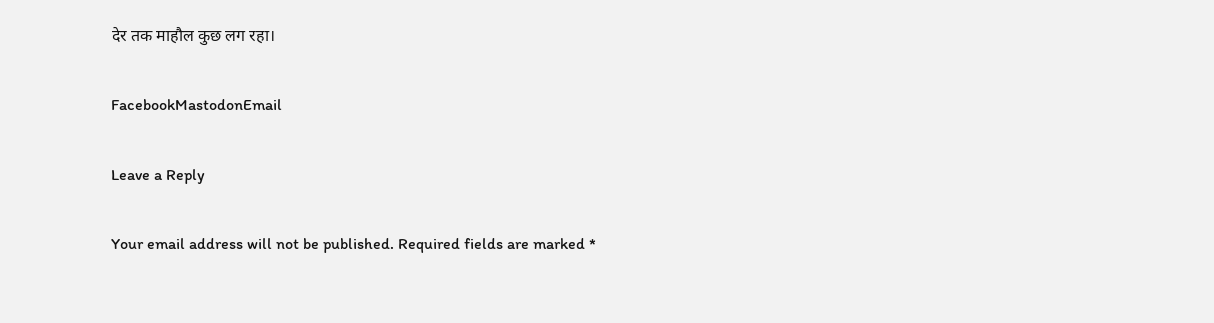देर तक माहौल कुछ लग रहा।

FacebookMastodonEmail

Leave a Reply

Your email address will not be published. Required fields are marked *